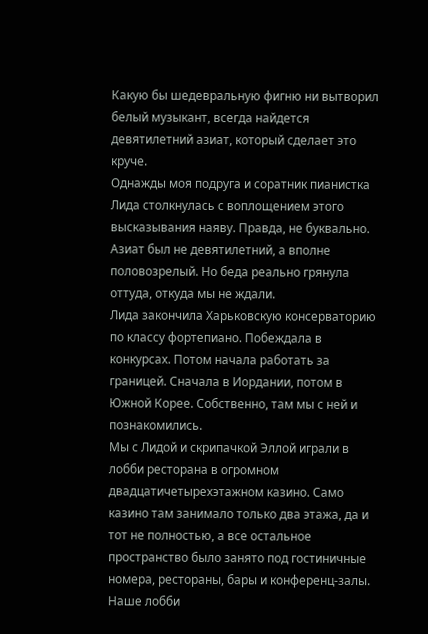Какую бы шедевральную фигню ни вытворил белый музыкант, всегда найдется девятилетний азиат, который сделает это круче.
Однажды моя подруга и соратник пианистка Лида столкнулась с воплощением этого высказывания наяву. Правда, не буквально. Азиат был не девятилетний, а вполне половозрелый. Но беда реально грянула оттуда, откуда мы не ждали.
Лида закончила Харьковскую консерваторию по классу фортепиано. Побеждала в конкурсах. Потом начала работать за границей. Сначала в Иордании, потом в Южной Корее. Собственно, там мы с ней и познакомились.
Мы с Лидой и скрипачкой Эллой играли в лобби ресторана в огромном двадцатичетырехэтажном казино. Само казино там занимало только два этажа, да и тот не полностью, а все остальное пространство было занято под гостиничные номера, рестораны, бары и конференц-залы. Наше лобби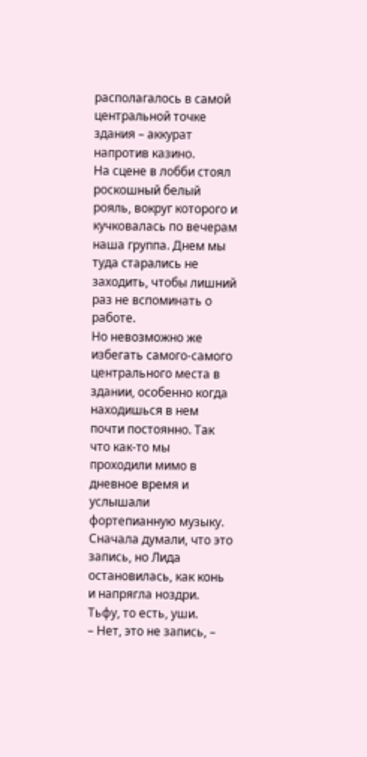располагалось в самой центральной точке здания – аккурат напротив казино.
На сцене в лобби стоял роскошный белый рояль, вокруг которого и кучковалась по вечерам наша группа. Днем мы туда старались не заходить, чтобы лишний раз не вспоминать о работе.
Но невозможно же избегать самого-самого центрального места в здании, особенно когда находишься в нем почти постоянно. Так что как-то мы проходили мимо в дневное время и услышали фортепианную музыку. Сначала думали, что это запись, но Лида остановилась, как конь и напрягла ноздри. Тьфу, то есть, уши.
– Нет, это не запись, –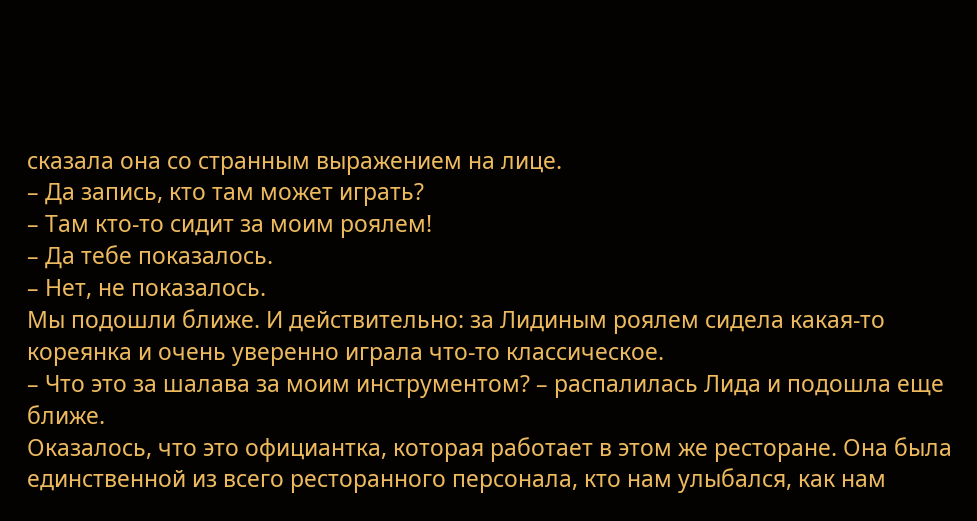сказала она со странным выражением на лице.
– Да запись, кто там может играть?
– Там кто-то сидит за моим роялем!
– Да тебе показалось.
– Нет, не показалось.
Мы подошли ближе. И действительно: за Лидиным роялем сидела какая-то кореянка и очень уверенно играла что-то классическое.
– Что это за шалава за моим инструментом? – распалилась Лида и подошла еще ближе.
Оказалось, что это официантка, которая работает в этом же ресторане. Она была единственной из всего ресторанного персонала, кто нам улыбался, как нам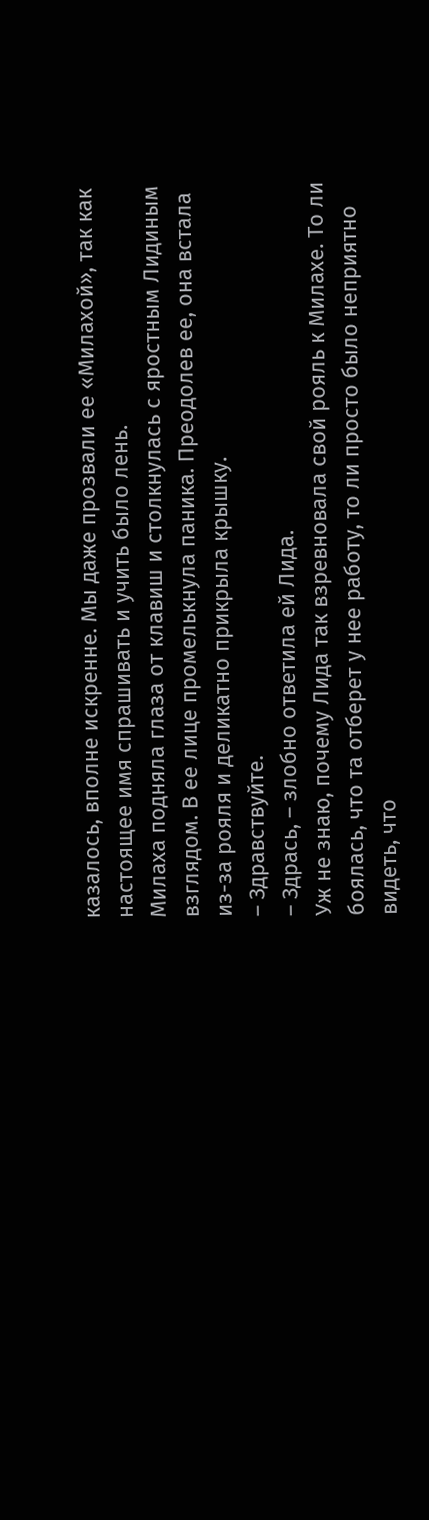казалось, вполне искренне. Мы даже прозвали ее «Милахой», так как настоящее имя спрашивать и учить было лень.
Милаха подняла глаза от клавиш и столкнулась с яростным Лидиным взглядом. В ее лице промелькнула паника. Преодолев ее, она встала из-за рояля и деликатно прикрыла крышку.
– Здравствуйте.
– Здрась, – злобно ответила ей Лида.
Уж не знаю, почему Лида так взревновала свой рояль к Милахе. То ли боялась, что та отберет у нее работу, то ли просто было неприятно видеть, что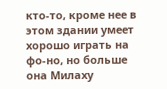кто-то, кроме нее в этом здании умеет хорошо играть на фо-но, но больше она Милаху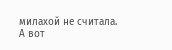милахой не считала.
А вот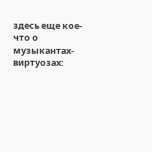здесь еще кое-что о музыкантах-виртуозах: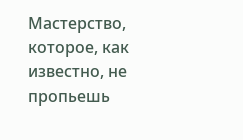Мастерство, которое, как известно, не пропьешь